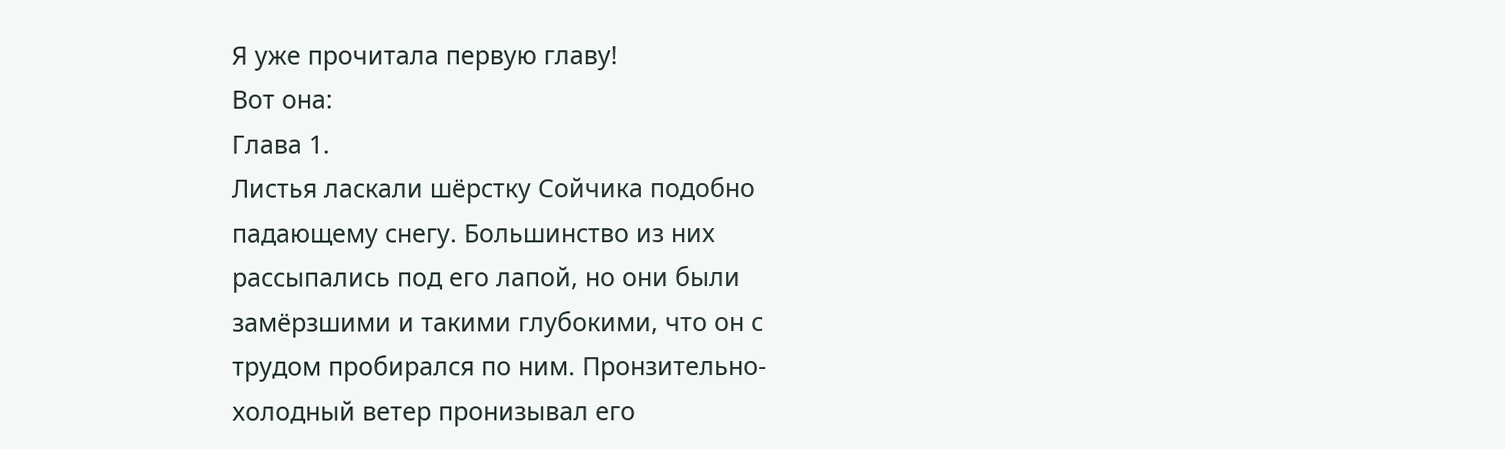Я уже прочитала первую главу!
Вот она:
Глава 1.
Листья ласкали шёрстку Сойчика подобно падающему снегу. Большинство из них рассыпались под его лапой, но они были замёрзшими и такими глубокими, что он с трудом пробирался по ним. Пронзительно-холодный ветер пронизывал его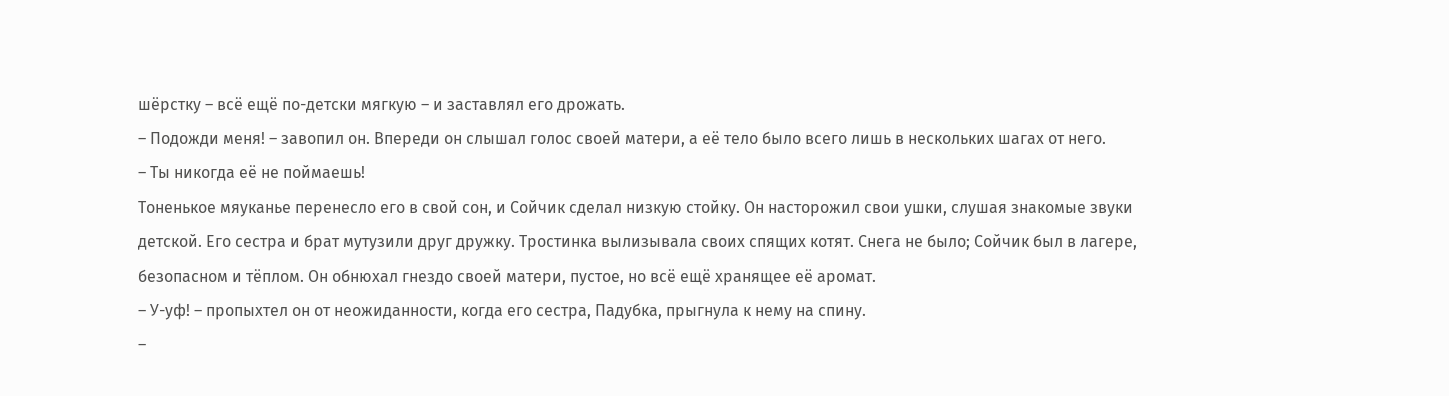шёрстку – всё ещё по-детски мягкую – и заставлял его дрожать.
– Подожди меня! – завопил он. Впереди он слышал голос своей матери, а её тело было всего лишь в нескольких шагах от него.
– Ты никогда её не поймаешь!
Тоненькое мяуканье перенесло его в свой сон, и Сойчик сделал низкую стойку. Он насторожил свои ушки, слушая знакомые звуки детской. Его сестра и брат мутузили друг дружку. Тростинка вылизывала своих спящих котят. Снега не было; Сойчик был в лагере, безопасном и тёплом. Он обнюхал гнездо своей матери, пустое, но всё ещё хранящее её аромат.
– У-уф! – пропыхтел он от неожиданности, когда его сестра, Падубка, прыгнула к нему на спину.
–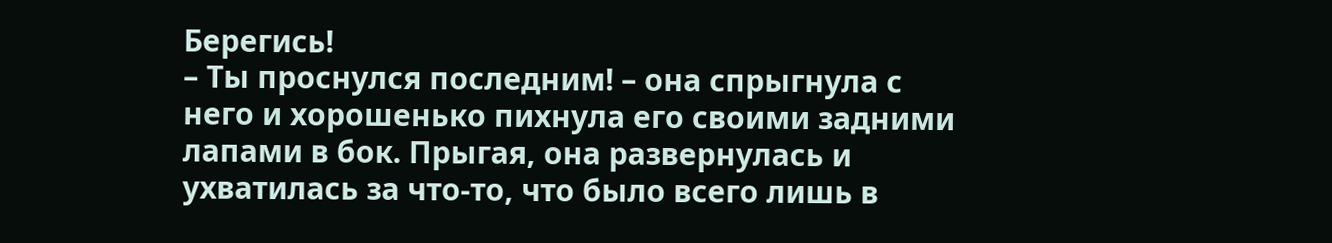Берегись!
– Ты проснулся последним! – она спрыгнула с него и хорошенько пихнула его своими задними лапами в бок. Прыгая, она развернулась и ухватилась за что-то, что было всего лишь в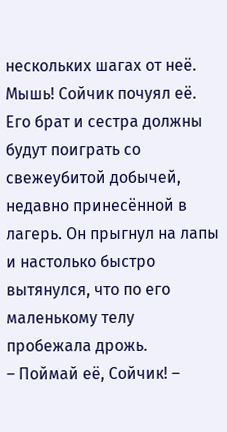нескольких шагах от неё.
Мышь! Сойчик почуял её. Его брат и сестра должны будут поиграть со свежеубитой добычей, недавно принесённой в лагерь. Он прыгнул на лапы и настолько быстро вытянулся, что по его маленькому телу пробежала дрожь.
– Поймай её, Сойчик! –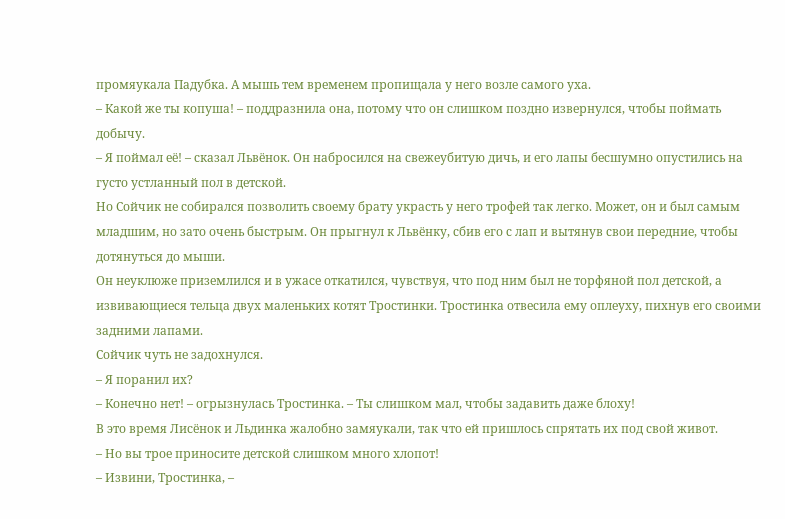промяукала Падубка. А мышь тем временем пропищала у него возле самого уха.
– Какой же ты копуша! – поддразнила она, потому что он слишком поздно извернулся, чтобы поймать добычу.
– Я поймал её! – сказал Львёнок. Он набросился на свежеубитую дичь, и его лапы бесшумно опустились на густо устланный пол в детской.
Но Сойчик не собирался позволить своему брату украсть у него трофей так легко. Может, он и был самым младшим, но зато очень быстрым. Он прыгнул к Львёнку, сбив его с лап и вытянув свои передние, чтобы дотянуться до мыши.
Он неуклюже приземлился и в ужасе откатился, чувствуя, что под ним был не торфяной пол детской, а извивающиеся тельца двух маленьких котят Тростинки. Тростинка отвесила ему оплеуху, пихнув его своими задними лапами.
Сойчик чуть не задохнулся.
– Я поранил их?
– Конечно нет! – огрызнулась Тростинка. – Ты слишком мал, чтобы задавить даже блоху!
В это время Лисёнок и Льдинка жалобно замяукали, так что ей пришлось спрятать их под свой живот.
– Но вы трое приносите детской слишком много хлопот!
– Извини, Тростинка, –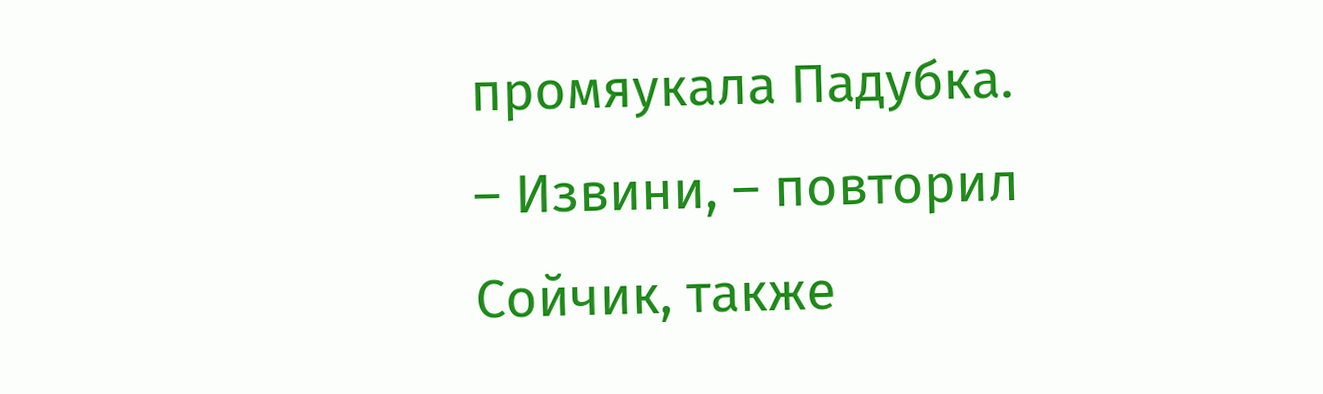промяукала Падубка.
– Извини, – повторил Сойчик, также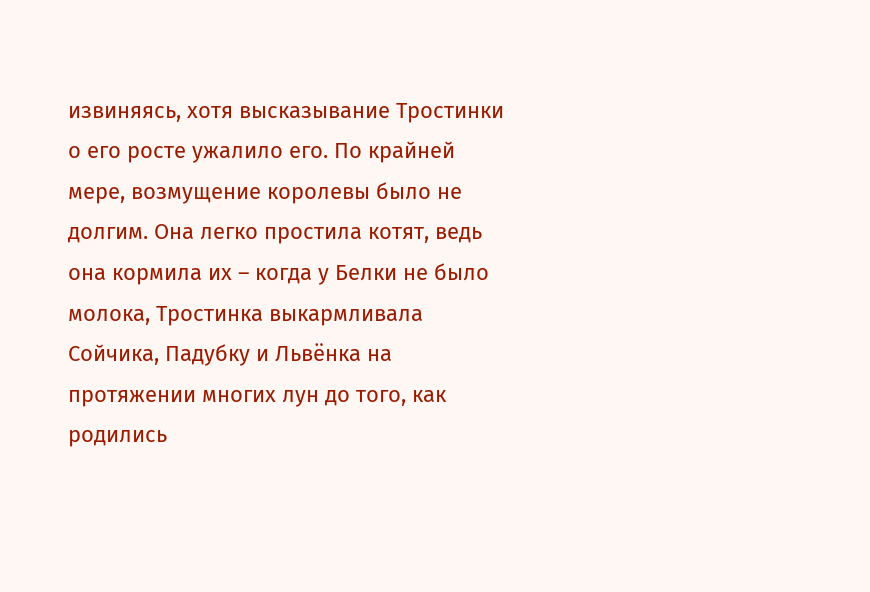извиняясь, хотя высказывание Тростинки о его росте ужалило его. По крайней мере, возмущение королевы было не долгим. Она легко простила котят, ведь она кормила их – когда у Белки не было молока, Тростинка выкармливала Сойчика, Падубку и Львёнка на протяжении многих лун до того, как родились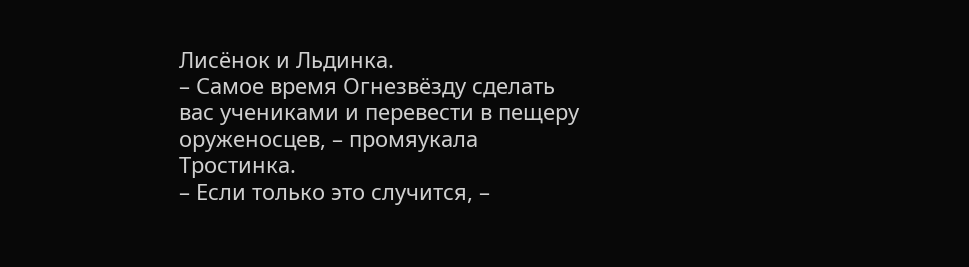Лисёнок и Льдинка.
– Самое время Огнезвёзду сделать вас учениками и перевести в пещеру оруженосцев, – промяукала Тростинка.
– Если только это случится, –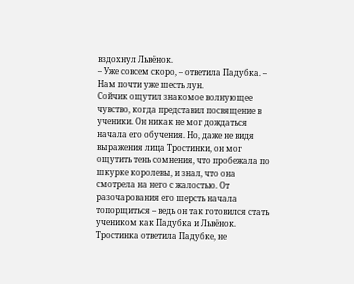вздохнул Львёнок.
– Уже совсем скоро, – ответила Падубка. – Нам почти уже шесть лун.
Сойчик ощутил знакомое волнующее чувство, когда представил посвящение в ученики. Он никак не мог дождаться начала его обучения. Но, даже не видя выражения лица Тростинки, он мог ощутить тень сомнения, что пробежала по шкурке королевы, и знал, что она смотрела на него с жалостью. От разочарования его шерсть начала топорщиться – ведь он так готовился стать учеником как Падубка и Львёнок.
Тростинка ответила Падубке, не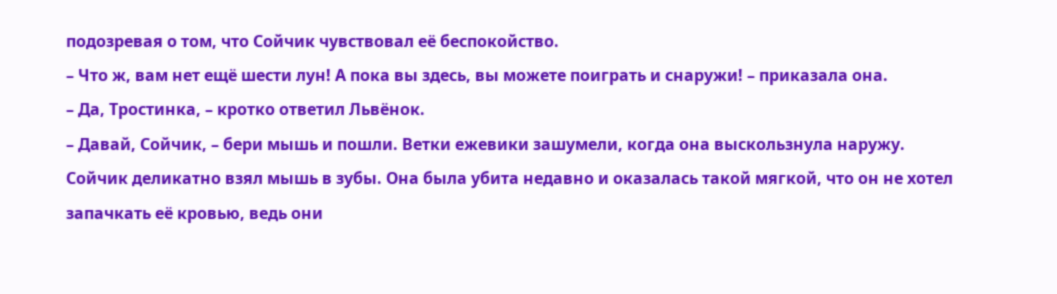подозревая о том, что Сойчик чувствовал её беспокойство.
– Что ж, вам нет ещё шести лун! А пока вы здесь, вы можете поиграть и снаружи! – приказала она.
– Да, Тростинка, – кротко ответил Львёнок.
– Давай, Сойчик, – бери мышь и пошли. Ветки ежевики зашумели, когда она выскользнула наружу.
Сойчик деликатно взял мышь в зубы. Она была убита недавно и оказалась такой мягкой, что он не хотел запачкать её кровью, ведь они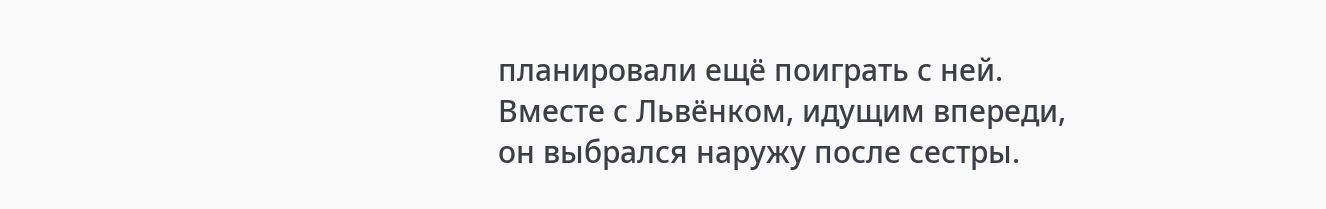планировали ещё поиграть с ней. Вместе с Львёнком, идущим впереди, он выбрался наружу после сестры.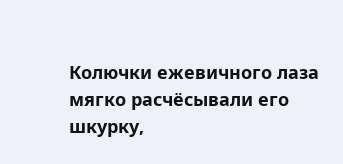Колючки ежевичного лаза мягко расчёсывали его шкурку,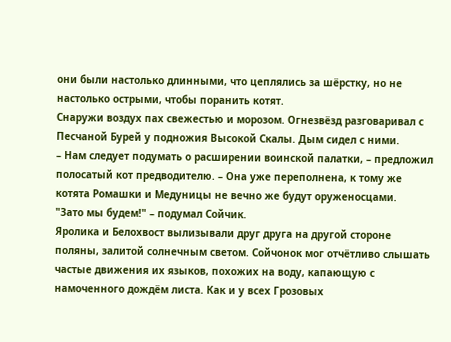они были настолько длинными, что цеплялись за шёрстку, но не настолько острыми, чтобы поранить котят.
Снаружи воздух пах свежестью и морозом. Огнезвёзд разговаривал с Песчаной Бурей у подножия Высокой Скалы. Дым сидел с ними.
– Нам следует подумать о расширении воинской палатки, – предложил полосатый кот предводителю. – Она уже переполнена, к тому же котята Ромашки и Медуницы не вечно же будут оруженосцами.
"Зато мы будем!" – подумал Сойчик.
Яролика и Белохвост вылизывали друг друга на другой стороне поляны, залитой солнечным светом. Сойчонок мог отчётливо слышать частые движения их языков, похожих на воду, капающую с намоченного дождём листа. Как и у всех Грозовых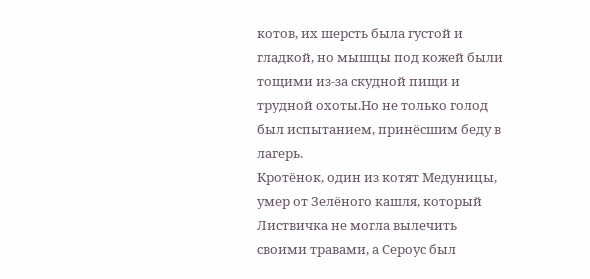котов, их шерсть была густой и гладкой, но мышцы под кожей были тощими из-за скудной пищи и трудной охоты.Но не только голод был испытанием, принёсшим беду в лагерь.
Кротёнок, один из котят Медуницы, умер от Зелёного кашля, который Листвичка не могла вылечить своими травами, а Сероус был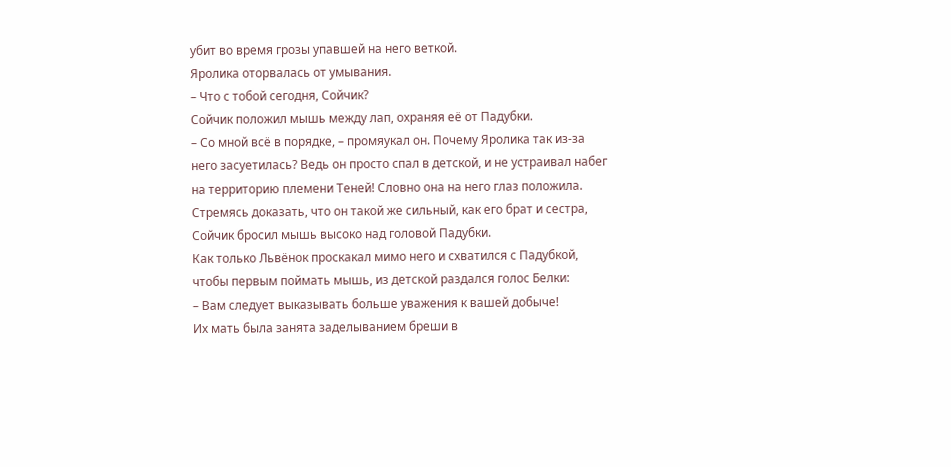убит во время грозы упавшей на него веткой.
Яролика оторвалась от умывания.
– Что с тобой сегодня, Сойчик?
Сойчик положил мышь между лап, охраняя её от Падубки.
– Со мной всё в порядке, – промяукал он. Почему Яролика так из-за него засуетилась? Ведь он просто спал в детской, и не устраивал набег на территорию племени Теней! Словно она на него глаз положила. Стремясь доказать, что он такой же сильный, как его брат и сестра, Сойчик бросил мышь высоко над головой Падубки.
Как только Львёнок проскакал мимо него и схватился с Падубкой, чтобы первым поймать мышь, из детской раздался голос Белки:
– Вам следует выказывать больше уважения к вашей добыче!
Их мать была занята заделыванием бреши в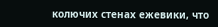колючих стенах ежевики, что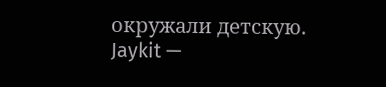окружали детскую.
Jaykit —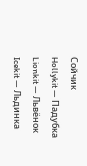Сойчик
Hollykit — Падубка
Lionkit — Львёнок
Icekit — Льдинка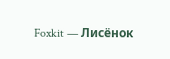Foxkit — Лисёнок